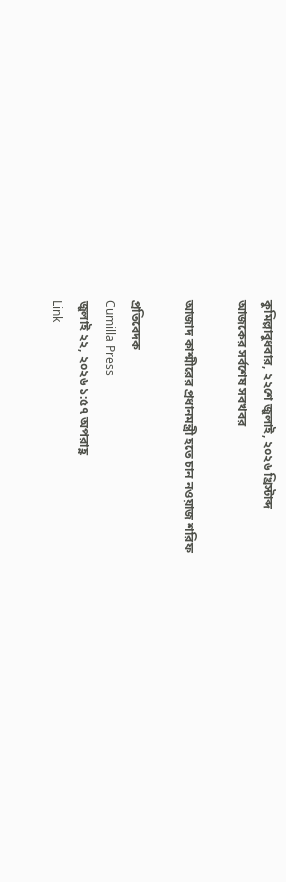কুমিল্লাবুধবার, ২২শে জুলাই, ২০২৬ খ্রিস্টাব্দ
আজকের সর্বশেষ সবখবর

আজাদ কাশ্মীরের প্রধানমন্ত্রী হতে চান নওয়াজ শরিফ

প্রতিবেদক
Cumilla Press
জুলাই ২২, ২০২৬ ১:৫৭ অপরাহ্ণ
Link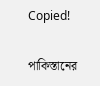Copied!

পাকিস্তানের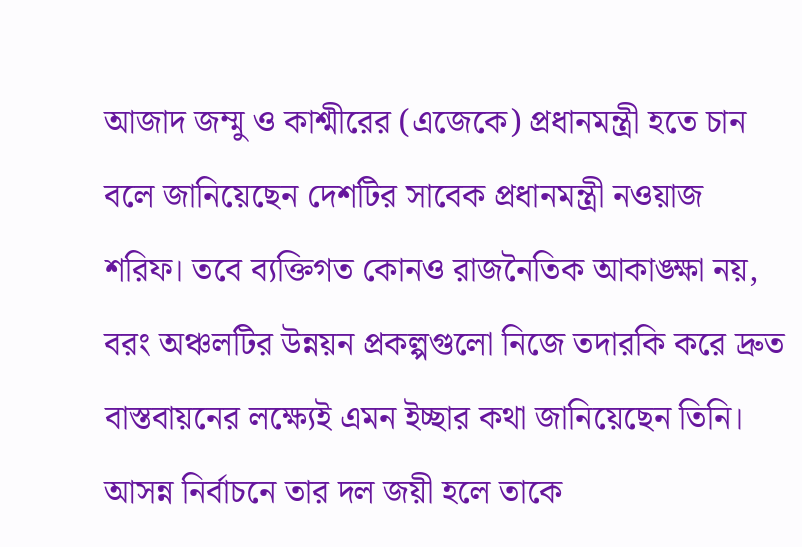আজাদ জম্মু ও কাশ্মীরের (এজেকে) প্রধানমন্ত্রী হতে চান বলে জানিয়েছেন দেশটির সাবেক প্রধানমন্ত্রী নওয়াজ শরিফ। তবে ব্যক্তিগত কোনও রাজনৈতিক আকাঙ্ক্ষা নয়, বরং অঞ্চলটির উন্নয়ন প্রকল্পগুলো নিজে তদারকি করে দ্রুত বাস্তবায়নের লক্ষ্যেই এমন ইচ্ছার কথা জানিয়েছেন তিনি। আসন্ন নির্বাচনে তার দল জয়ী হলে তাকে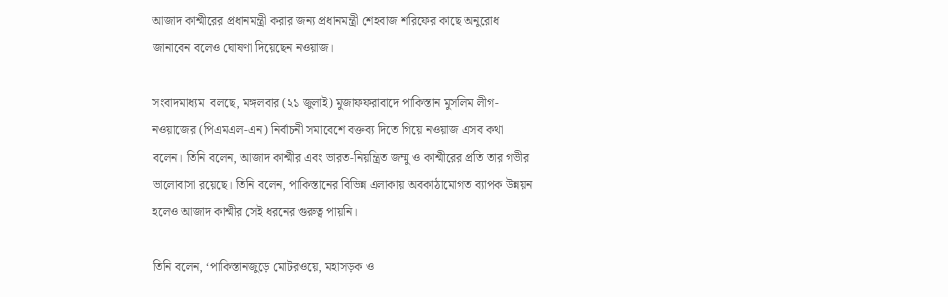আজাদ কাশ্মীরের প্রধানমন্ত্রী করার জন্য প্রধানমন্ত্রী শেহবাজ শরিফের কাছে অনুরোধ জানাবেন বলেও ঘোষণা দিয়েছেন নওয়াজ।

সংবাদমাধ্যম  বলছে, মঙ্গলবার (২১ জুলাই) মুজাফফরাবাদে পাকিস্তান মুসলিম লীগ-নওয়াজের (পিএমএল-এন) নির্বাচনী সমাবেশে বক্তব্য দিতে গিয়ে নওয়াজ এসব কথা বলেন। তিনি বলেন, আজাদ কাশ্মীর এবং ভারত-নিয়ন্ত্রিত জম্মু ও কাশ্মীরের প্রতি তার গভীর ভালোবাসা রয়েছে। তিনি বলেন, পাকিস্তানের বিভিন্ন এলাকায় অবকাঠামোগত ব্যাপক উন্নয়ন হলেও আজাদ কাশ্মীর সেই ধরনের গুরুত্ব পায়নি।

তিনি বলেন, ‘পাকিস্তানজুড়ে মোটরওয়ে, মহাসড়ক ও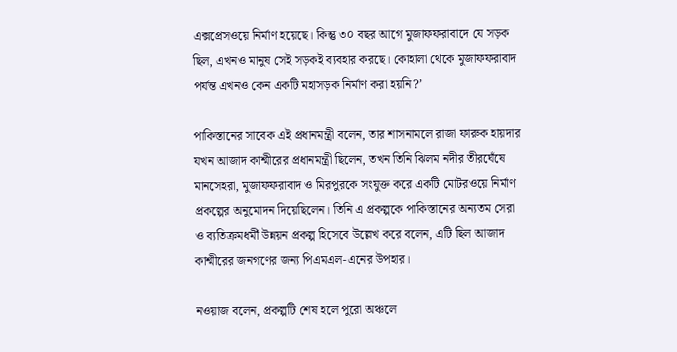এক্সপ্রেসওয়ে নির্মাণ হয়েছে। কিন্তু ৩০ বছর আগে মুজাফফরাবাদে যে সড়ক ছিল, এখনও মানুষ সেই সড়কই ব্যবহার করছে। কোহালা থেকে মুজাফফরাবাদ পর্যন্ত এখনও কেন একটি মহাসড়ক নির্মাণ করা হয়নি?’

পাকিস্তানের সাবেক এই প্রধানমন্ত্রী বলেন, তার শাসনামলে রাজা ফারুক হায়দার যখন আজাদ কাশ্মীরের প্রধানমন্ত্রী ছিলেন, তখন তিনি ঝিলম নদীর তীরঘেঁষে মানসেহরা, মুজাফফরাবাদ ও মিরপুরকে সংযুক্ত করে একটি মোটরওয়ে নির্মাণ প্রকল্পের অনুমোদন দিয়েছিলেন। তিনি এ প্রকল্পকে পাকিস্তানের অন্যতম সেরা ও ব্যতিক্রমধর্মী উন্নয়ন প্রকল্প হিসেবে উল্লেখ করে বলেন, এটি ছিল আজাদ কাশ্মীরের জনগণের জন্য পিএমএল-এনের উপহার।

নওয়াজ বলেন, প্রকল্পটি শেষ হলে পুরো অঞ্চলে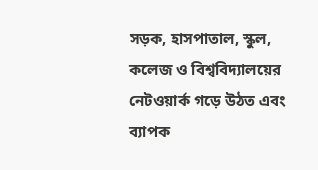সড়ক, হাসপাতাল, স্কুল, কলেজ ও বিশ্ববিদ্যালয়ের নেটওয়ার্ক গড়ে উঠত এবং ব্যাপক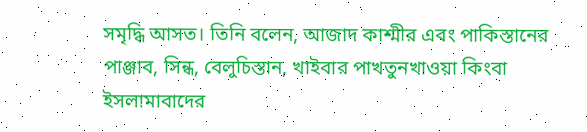সমৃদ্ধি আসত। তিনি বলেন, আজাদ কাশ্মীর এবং পাকিস্তানের পাঞ্জাব, সিন্ধ, বেলুচিস্তান, খাইবার পাখতুনখাওয়া কিংবা ইসলামাবাদের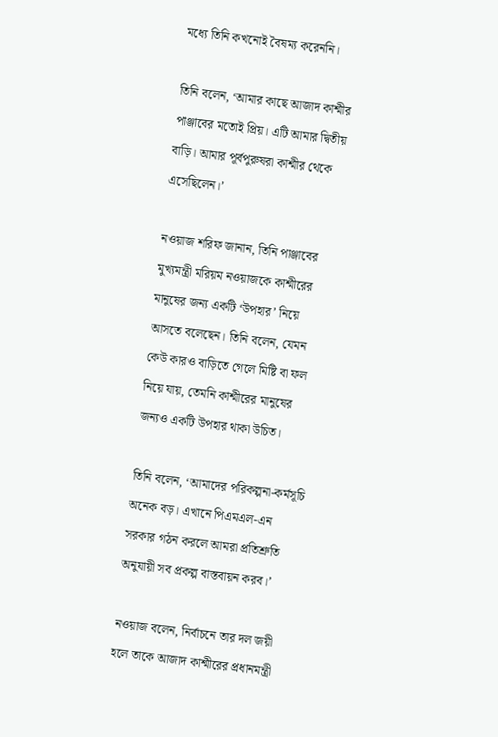মধ্যে তিনি কখনোই বৈষম্য করেননি।

তিনি বলেন, ‘আমার কাছে আজাদ কাশ্মীর পাঞ্জাবের মতোই প্রিয়। এটি আমার দ্বিতীয় বাড়ি। আমার পূর্বপুরুষরা কাশ্মীর থেকে এসেছিলেন।’

নওয়াজ শরিফ জানান, তিনি পাঞ্জাবের মুখ্যমন্ত্রী মরিয়ম নওয়াজকে কাশ্মীরের মানুষের জন্য একটি ‘উপহার’ নিয়ে আসতে বলেছেন। তিনি বলেন, যেমন কেউ কারও বাড়িতে গেলে মিষ্টি বা ফল নিয়ে যায়, তেমনি কাশ্মীরের মানুষের জন্যও একটি উপহার থাকা উচিত।

তিনি বলেন, ‘আমাদের পরিকল্পনা-কর্মসূচি অনেক বড়। এখানে পিএমএল-এন সরকার গঠন করলে আমরা প্রতিশ্রুতি অনুযায়ী সব প্রকল্প বাস্তবায়ন করব।’

নওয়াজ বলেন, নির্বাচনে তার দল জয়ী হলে তাকে আজাদ কাশ্মীরের প্রধানমন্ত্রী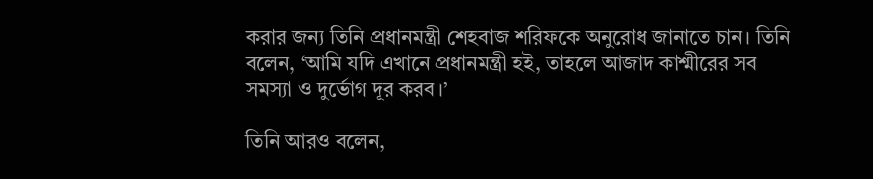করার জন্য তিনি প্রধানমন্ত্রী শেহবাজ শরিফকে অনুরোধ জানাতে চান। তিনি বলেন, ‘আমি যদি এখানে প্রধানমন্ত্রী হই, তাহলে আজাদ কাশ্মীরের সব সমস্যা ও দুর্ভোগ দূর করব।’

তিনি আরও বলেন,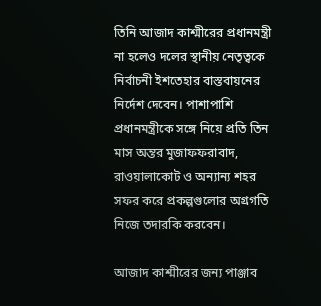তিনি আজাদ কাশ্মীরের প্রধানমন্ত্রী না হলেও দলের স্থানীয় নেতৃত্বকে নির্বাচনী ইশতেহার বাস্তবায়নের নির্দেশ দেবেন। পাশাপাশি প্রধানমন্ত্রীকে সঙ্গে নিয়ে প্রতি তিন মাস অন্তর মুজাফফরাবাদ, রাওয়ালাকোট ও অন্যান্য শহর সফর করে প্রকল্পগুলোর অগ্রগতি নিজে তদারকি করবেন।

আজাদ কাশ্মীরের জন্য পাঞ্জাব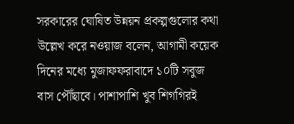সরকারের ঘোষিত উন্নয়ন প্রকল্পগুলোর কথা উল্লেখ করে নওয়াজ বলেন, আগামী কয়েক দিনের মধ্যে মুজাফফরাবাদে ১০টি সবুজ বাস পৌঁছাবে। পাশাপাশি খুব শিগগিরই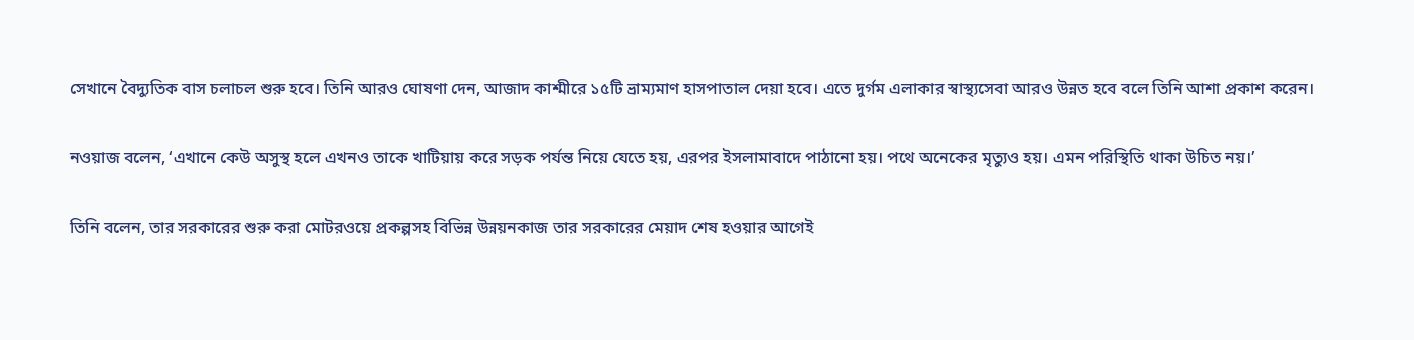সেখানে বৈদ্যুতিক বাস চলাচল শুরু হবে। তিনি আরও ঘোষণা দেন, আজাদ কাশ্মীরে ১৫টি ভ্রাম্যমাণ হাসপাতাল দেয়া হবে। এতে দুর্গম এলাকার স্বাস্থ্যসেবা আরও উন্নত হবে বলে তিনি আশা প্রকাশ করেন।

নওয়াজ বলেন, ‘এখানে কেউ অসুস্থ হলে এখনও তাকে খাটিয়ায় করে সড়ক পর্যন্ত নিয়ে যেতে হয়, এরপর ইসলামাবাদে পাঠানো হয়। পথে অনেকের মৃত্যুও হয়। এমন পরিস্থিতি থাকা উচিত নয়।’

তিনি বলেন, তার সরকারের শুরু করা মোটরওয়ে প্রকল্পসহ বিভিন্ন উন্নয়নকাজ তার সরকারের মেয়াদ শেষ হওয়ার আগেই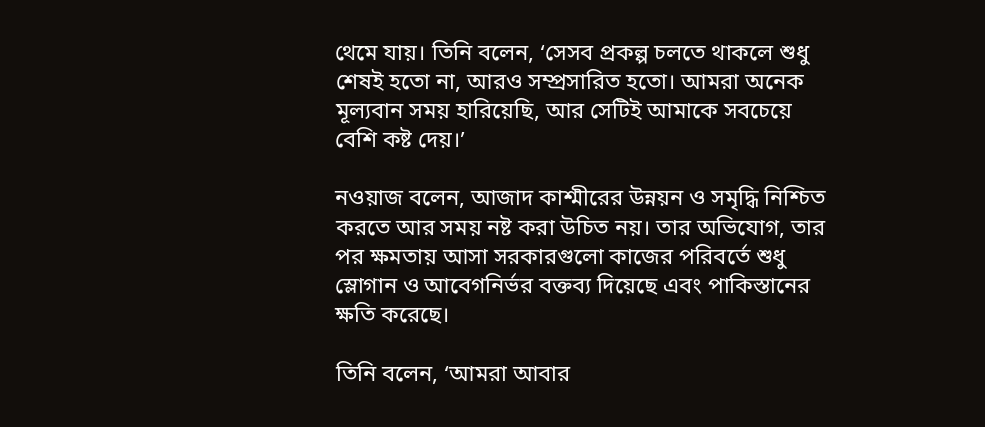থেমে যায়। তিনি বলেন, ‘সেসব প্রকল্প চলতে থাকলে শুধু শেষই হতো না, আরও সম্প্রসারিত হতো। আমরা অনেক মূল্যবান সময় হারিয়েছি, আর সেটিই আমাকে সবচেয়ে বেশি কষ্ট দেয়।’

নওয়াজ বলেন, আজাদ কাশ্মীরের উন্নয়ন ও সমৃদ্ধি নিশ্চিত করতে আর সময় নষ্ট করা উচিত নয়। তার অভিযোগ, তার পর ক্ষমতায় আসা সরকারগুলো কাজের পরিবর্তে শুধু স্লোগান ও আবেগনির্ভর বক্তব্য দিয়েছে এবং পাকিস্তানের ক্ষতি করেছে।

তিনি বলেন, ‘আমরা আবার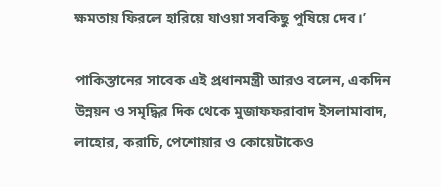ক্ষমতায় ফিরলে হারিয়ে যাওয়া সবকিছু পুষিয়ে দেব।’

পাকিস্তানের সাবেক এই প্রধানমন্ত্রী আরও বলেন, একদিন উন্নয়ন ও সমৃদ্ধির দিক থেকে মুজাফফরাবাদ ইসলামাবাদ, লাহোর, করাচি, পেশোয়ার ও কোয়েটাকেও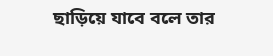ছাড়িয়ে যাবে বলে তার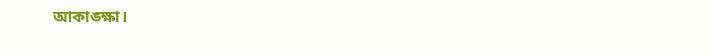আকাঙ্ক্ষা।